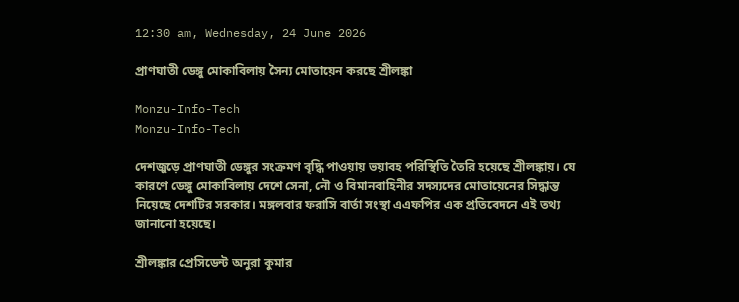12:30 am, Wednesday, 24 June 2026

প্রাণঘাতী ডেঙ্গু মোকাবিলায় সৈন্য মোতায়েন করছে শ্রীলঙ্কা

Monzu-Info-Tech
Monzu-Info-Tech

দেশজুড়ে প্রাণঘাতী ডেঙ্গুর সংক্রমণ বৃদ্ধি পাওয়ায় ভয়াবহ পরিস্থিতি তৈরি হয়েছে শ্রীলঙ্কায়। যে কারণে ডেঙ্গু মোকাবিলায় দেশে সেনা, নৌ ও বিমানবাহিনীর সদস্যদের মোতায়েনের সিদ্ধান্ত নিয়েছে দেশটির সরকার। মঙ্গলবার ফরাসি বার্তা সংস্থা এএফপির এক প্রতিবেদনে এই তথ্য জানানো হয়েছে।

শ্রীলঙ্কার প্রেসিডেন্ট অনুরা কুমার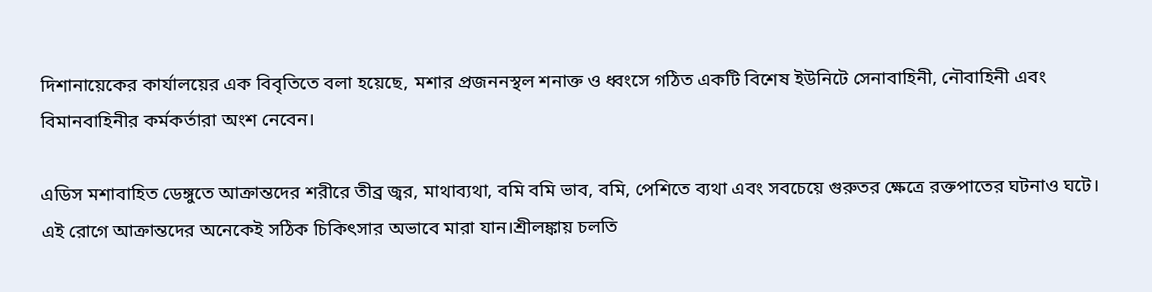দিশানায়েকের কার্যালয়ের এক বিবৃতিতে বলা হয়েছে, মশার প্রজননস্থল শনাক্ত ও ধ্বংসে গঠিত একটি বিশেষ ইউনিটে সেনাবাহিনী, নৌবাহিনী এবং বিমানবাহিনীর কর্মকর্তারা অংশ নেবেন।

এডিস মশাবাহিত ডেঙ্গুতে আক্রান্তদের শরীরে তীব্র জ্বর, মাথাব্যথা, বমি বমি ভাব, বমি, পেশিতে ব্যথা এবং সবচেয়ে গুরুতর ক্ষেত্রে রক্তপাতের ঘটনাও ঘটে। এই রোগে আক্রান্তদের অনেকেই সঠিক চিকিৎসার অভাবে মারা যান।শ্রীলঙ্কায় চলতি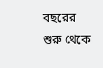বছরের শুরু থেকে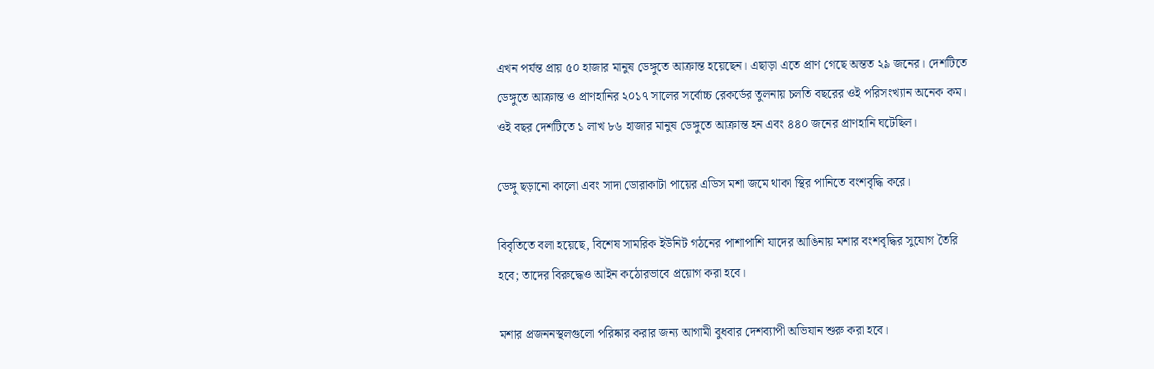এখন পর্যন্ত প্রায় ৫০ হাজার মানুষ ডেঙ্গুতে আক্রান্ত হয়েছেন। এছাড়া এতে প্রাণ গেছে অন্তত ২৯ জনের। দেশটিতে ডেঙ্গুতে আক্রান্ত ও প্রাণহানির ২০১৭ সালের সর্বোচ্চ রেকর্ডের তুলনায় চলতি বছরের ওই পরিসংখ্যান অনেক কম। ওই বছর দেশটিতে ১ লাখ ৮৬ হাজার মানুষ ডেঙ্গুতে আক্রান্ত হন এবং ৪৪০ জনের প্রাণহানি ঘটেছিল।

ডেঙ্গু ছড়ানো কালো এবং সাদা ডোরাকাটা পায়ের এডিস মশা জমে থাকা স্থির পানিতে বংশবৃদ্ধি করে।

বিবৃতিতে বলা হয়েছে, বিশেষ সামরিক ইউনিট গঠনের পাশাপাশি যাদের আঙিনায় মশার বংশবৃদ্ধির সুযোগ তৈরি হবে; তাদের বিরুদ্ধেও আইন কঠোরভাবে প্রয়োগ করা হবে।

মশার প্রজননস্থলগুলো পরিষ্কার করার জন্য আগামী বুধবার দেশব্যাপী অভিযান শুরু করা হবে।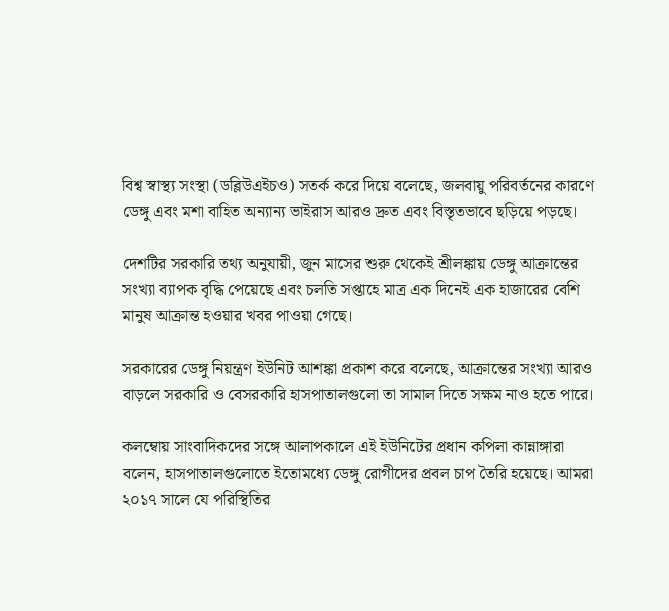বিশ্ব স্বাস্থ্য সংস্থা (ডব্লিউএইচও) সতর্ক করে দিয়ে বলেছে, জলবায়ু পরিবর্তনের কারণে ডেঙ্গু এবং মশা বাহিত অন্যান্য ভাইরাস আরও দ্রুত এবং বিস্তৃতভাবে ছড়িয়ে পড়ছে।

দেশটির সরকারি তথ্য অনুযায়ী, জুন মাসের শুরু থেকেই শ্রীলঙ্কায় ডেঙ্গু আক্রান্তের সংখ্যা ব্যাপক বৃদ্ধি পেয়েছে এবং চলতি সপ্তাহে মাত্র এক দিনেই এক হাজারের বেশি মানুষ আক্রান্ত হওয়ার খবর পাওয়া গেছে।

সরকারের ডেঙ্গু নিয়ন্ত্রণ ইউনিট আশঙ্কা প্রকাশ করে বলেছে, আক্রান্তের সংখ্যা আরও বাড়লে সরকারি ও বেসরকারি হাসপাতালগুলো তা সামাল দিতে সক্ষম নাও হতে পারে।

কলম্বোয় সাংবাদিকদের সঙ্গে আলাপকালে এই ইউনিটের প্রধান কপিলা কান্নাঙ্গারা বলেন, হাসপাতালগুলোতে ইতোমধ্যে ডেঙ্গু রোগীদের প্রবল চাপ তৈরি হয়েছে। আমরা ২০১৭ সালে যে পরিস্থিতির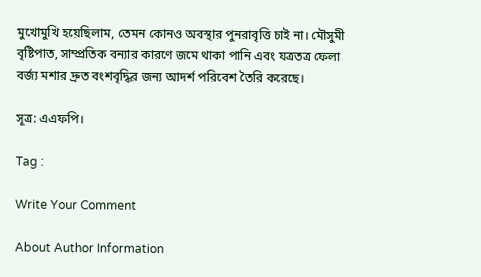মুখোমুখি হয়েছিলাম, তেমন কোনও অবস্থার পুনরাবৃত্তি চাই না। মৌসুমী বৃষ্টিপাত, সাম্প্রতিক বন্যার কারণে জমে থাকা পানি এবং যত্রতত্র ফেলা বর্জ্য মশার দ্রুত বংশবৃদ্ধির জন্য আদর্শ পরিবেশ তৈরি করেছে।

সূত্র: এএফপি।

Tag :

Write Your Comment

About Author Information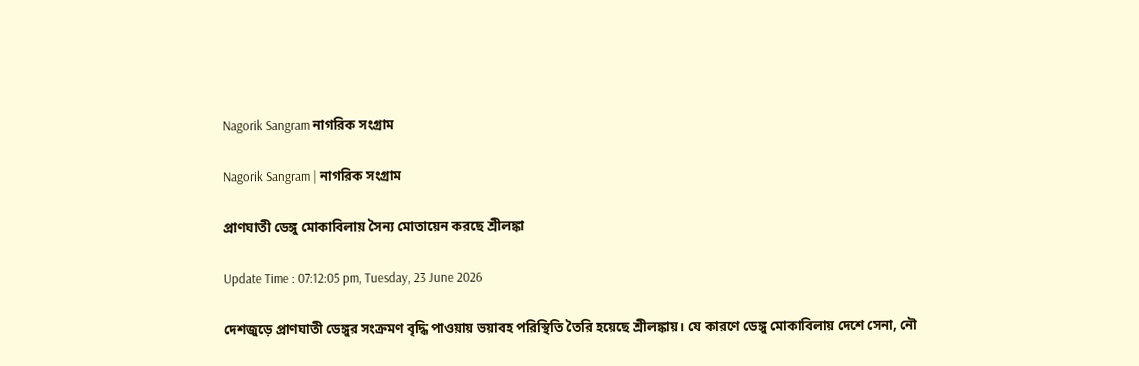Nagorik Sangram নাগরিক সংগ্রাম

Nagorik Sangram | নাগরিক সংগ্রাম

প্রাণঘাতী ডেঙ্গু মোকাবিলায় সৈন্য মোতায়েন করছে শ্রীলঙ্কা

Update Time : 07:12:05 pm, Tuesday, 23 June 2026

দেশজুড়ে প্রাণঘাতী ডেঙ্গুর সংক্রমণ বৃদ্ধি পাওয়ায় ভয়াবহ পরিস্থিতি তৈরি হয়েছে শ্রীলঙ্কায়। যে কারণে ডেঙ্গু মোকাবিলায় দেশে সেনা, নৌ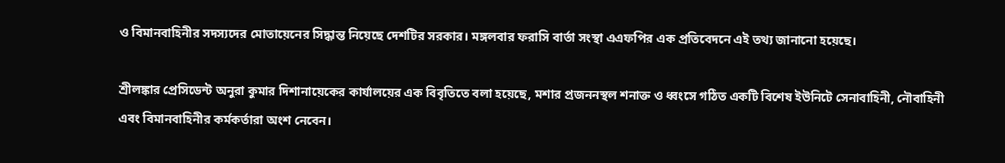ও বিমানবাহিনীর সদস্যদের মোতায়েনের সিদ্ধান্ত নিয়েছে দেশটির সরকার। মঙ্গলবার ফরাসি বার্তা সংস্থা এএফপির এক প্রতিবেদনে এই তথ্য জানানো হয়েছে।

শ্রীলঙ্কার প্রেসিডেন্ট অনুরা কুমার দিশানায়েকের কার্যালয়ের এক বিবৃতিতে বলা হয়েছে, মশার প্রজননস্থল শনাক্ত ও ধ্বংসে গঠিত একটি বিশেষ ইউনিটে সেনাবাহিনী, নৌবাহিনী এবং বিমানবাহিনীর কর্মকর্তারা অংশ নেবেন।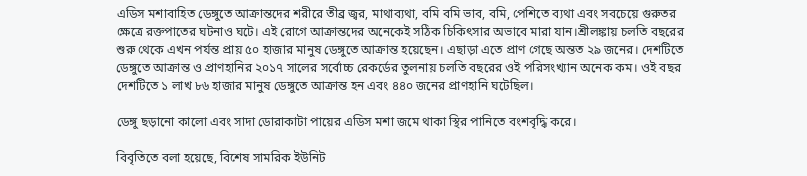এডিস মশাবাহিত ডেঙ্গুতে আক্রান্তদের শরীরে তীব্র জ্বর, মাথাব্যথা, বমি বমি ভাব, বমি, পেশিতে ব্যথা এবং সবচেয়ে গুরুতর ক্ষেত্রে রক্তপাতের ঘটনাও ঘটে। এই রোগে আক্রান্তদের অনেকেই সঠিক চিকিৎসার অভাবে মারা যান।শ্রীলঙ্কায় চলতি বছরের শুরু থেকে এখন পর্যন্ত প্রায় ৫০ হাজার মানুষ ডেঙ্গুতে আক্রান্ত হয়েছেন। এছাড়া এতে প্রাণ গেছে অন্তত ২৯ জনের। দেশটিতে ডেঙ্গুতে আক্রান্ত ও প্রাণহানির ২০১৭ সালের সর্বোচ্চ রেকর্ডের তুলনায় চলতি বছরের ওই পরিসংখ্যান অনেক কম। ওই বছর দেশটিতে ১ লাখ ৮৬ হাজার মানুষ ডেঙ্গুতে আক্রান্ত হন এবং ৪৪০ জনের প্রাণহানি ঘটেছিল।

ডেঙ্গু ছড়ানো কালো এবং সাদা ডোরাকাটা পায়ের এডিস মশা জমে থাকা স্থির পানিতে বংশবৃদ্ধি করে।

বিবৃতিতে বলা হয়েছে, বিশেষ সামরিক ইউনিট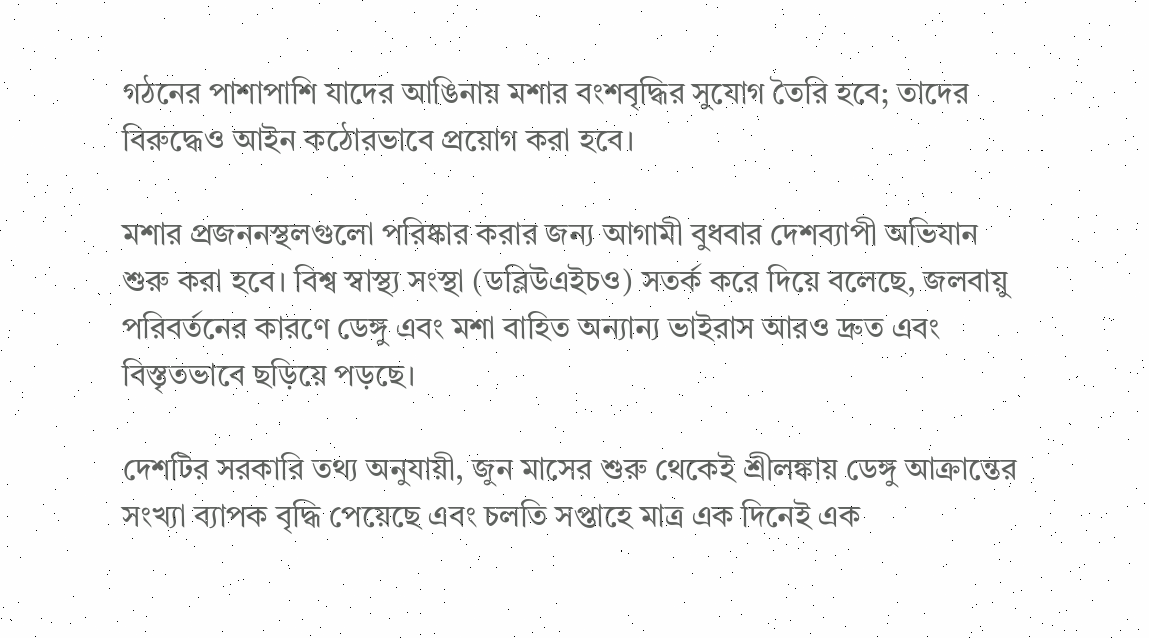গঠনের পাশাপাশি যাদের আঙিনায় মশার বংশবৃদ্ধির সুযোগ তৈরি হবে; তাদের বিরুদ্ধেও আইন কঠোরভাবে প্রয়োগ করা হবে।

মশার প্রজননস্থলগুলো পরিষ্কার করার জন্য আগামী বুধবার দেশব্যাপী অভিযান শুরু করা হবে। বিশ্ব স্বাস্থ্য সংস্থা (ডব্লিউএইচও) সতর্ক করে দিয়ে বলেছে, জলবায়ু পরিবর্তনের কারণে ডেঙ্গু এবং মশা বাহিত অন্যান্য ভাইরাস আরও দ্রুত এবং বিস্তৃতভাবে ছড়িয়ে পড়ছে।

দেশটির সরকারি তথ্য অনুযায়ী, জুন মাসের শুরু থেকেই শ্রীলঙ্কায় ডেঙ্গু আক্রান্তের সংখ্যা ব্যাপক বৃদ্ধি পেয়েছে এবং চলতি সপ্তাহে মাত্র এক দিনেই এক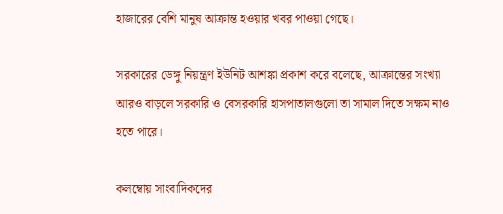হাজারের বেশি মানুষ আক্রান্ত হওয়ার খবর পাওয়া গেছে।

সরকারের ডেঙ্গু নিয়ন্ত্রণ ইউনিট আশঙ্কা প্রকাশ করে বলেছে, আক্রান্তের সংখ্যা আরও বাড়লে সরকারি ও বেসরকারি হাসপাতালগুলো তা সামাল দিতে সক্ষম নাও হতে পারে।

কলম্বোয় সাংবাদিকদের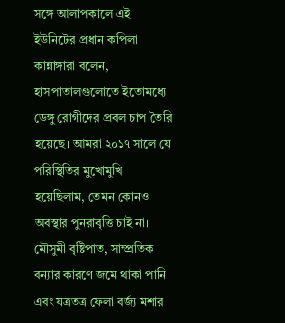সঙ্গে আলাপকালে এই ইউনিটের প্রধান কপিলা কান্নাঙ্গারা বলেন, হাসপাতালগুলোতে ইতোমধ্যে ডেঙ্গু রোগীদের প্রবল চাপ তৈরি হয়েছে। আমরা ২০১৭ সালে যে পরিস্থিতির মুখোমুখি হয়েছিলাম, তেমন কোনও অবস্থার পুনরাবৃত্তি চাই না। মৌসুমী বৃষ্টিপাত, সাম্প্রতিক বন্যার কারণে জমে থাকা পানি এবং যত্রতত্র ফেলা বর্জ্য মশার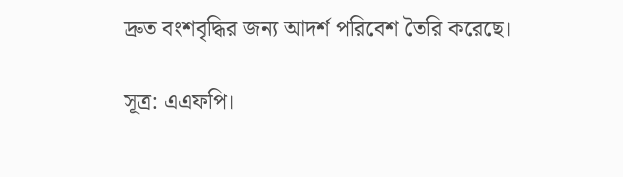দ্রুত বংশবৃদ্ধির জন্য আদর্শ পরিবেশ তৈরি করেছে।

সূত্র: এএফপি।